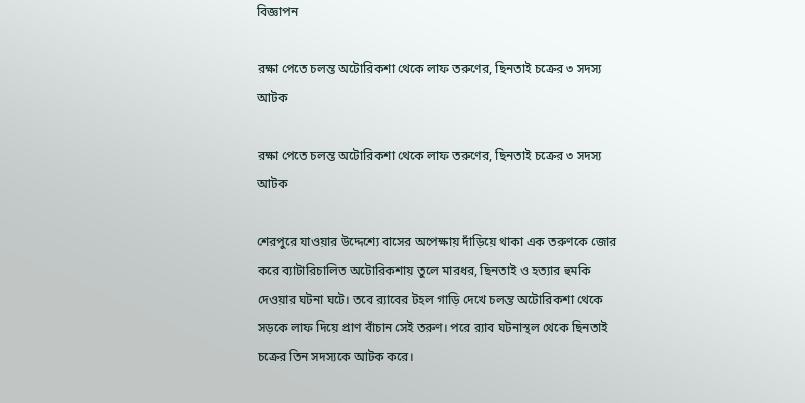বিজ্ঞাপন

রক্ষা পেতে চলন্ত অটোরিকশা থেকে লাফ তরুণের, ছিনতাই চক্রের ৩ সদস্য আটক

রক্ষা পেতে চলন্ত অটোরিকশা থেকে লাফ তরুণের, ছিনতাই চক্রের ৩ সদস্য আটক

শেরপুরে যাওয়ার উদ্দেশ্যে বাসের অপেক্ষায় দাঁড়িয়ে থাকা এক তরুণকে জোর করে ব্যাটারিচালিত অটোরিকশায় তুলে মারধর, ছিনতাই ও হত্যার হুমকি দেওয়ার ঘটনা ঘটে। তবে র‍্যাবের টহল গাড়ি দেখে চলন্ত অটোরিকশা থেকে সড়কে লাফ দিয়ে প্রাণ বাঁচান সেই তরুণ। পরে র‍্যাব ঘটনাস্থল থেকে ছিনতাই চক্রের তিন সদস্যকে আটক করে।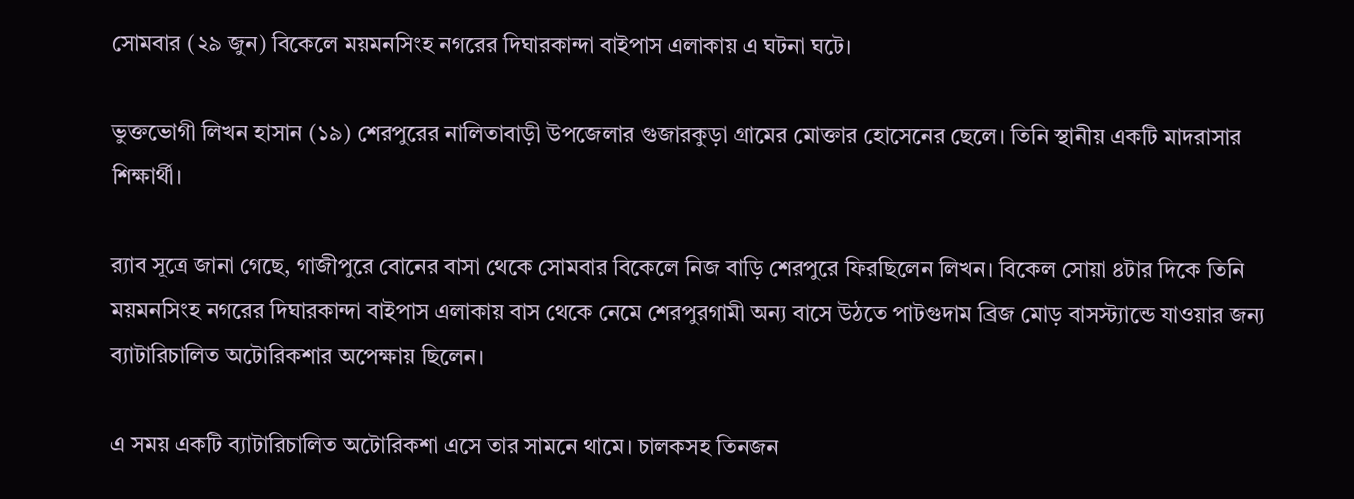সোমবার (২৯ জুন) বিকেলে ময়মনসিংহ নগরের দিঘারকান্দা বাইপাস এলাকায় এ ঘটনা ঘটে।

ভুক্তভোগী লিখন হাসান (১৯) শেরপুরের নালিতাবাড়ী উপজেলার গুজারকুড়া গ্রামের মোক্তার হোসেনের ছেলে। তিনি স্থানীয় একটি মাদরাসার শিক্ষার্থী।

র‍্যাব সূত্রে জানা গেছে, গাজীপুরে বোনের বাসা থেকে সোমবার বিকেলে নিজ বাড়ি শেরপুরে ফিরছিলেন লিখন। বিকেল সোয়া ৪টার দিকে তিনি ময়মনসিংহ নগরের দিঘারকান্দা বাইপাস এলাকায় বাস থেকে নেমে শেরপুরগামী অন্য বাসে উঠতে পাটগুদাম ব্রিজ মোড় বাসস্ট্যান্ডে যাওয়ার জন্য ব্যাটারিচালিত অটোরিকশার অপেক্ষায় ছিলেন।

এ সময় একটি ব্যাটারিচালিত অটোরিকশা এসে তার সামনে থামে। চালকসহ তিনজন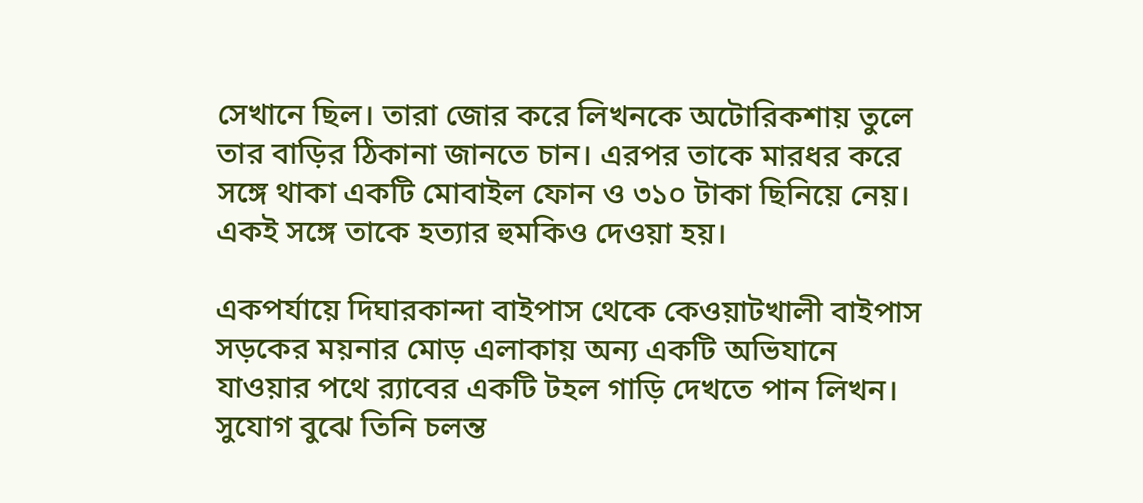সেখানে ছিল। তারা জোর করে লিখনকে অটোরিকশায় তুলে তার বাড়ির ঠিকানা জানতে চান। এরপর তাকে মারধর করে সঙ্গে থাকা একটি মোবাইল ফোন ও ৩১০ টাকা ছিনিয়ে নেয়। একই সঙ্গে তাকে হত্যার হুমকিও দেওয়া হয়।

একপর্যায়ে দিঘারকান্দা বাইপাস থেকে কেওয়াটখালী বাইপাস সড়কের ময়নার মোড় এলাকায় অন্য একটি অভিযানে যাওয়ার পথে র‍্যাবের একটি টহল গাড়ি দেখতে পান লিখন। সুযোগ বুঝে তিনি চলন্ত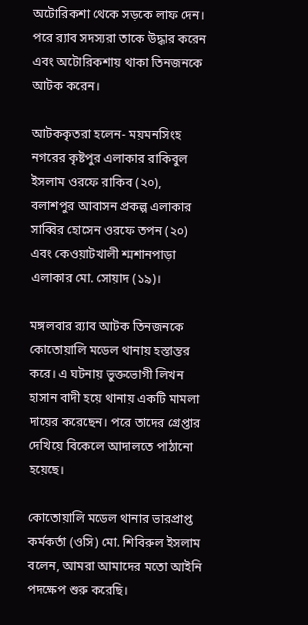অটোরিকশা থেকে সড়কে লাফ দেন। পরে র‍্যাব সদস্যরা তাকে উদ্ধার করেন এবং অটোরিকশায় থাকা তিনজনকে আটক করেন।

আটককৃতরা হলেন- ময়মনসিংহ নগরের কৃষ্টপুর এলাকার রাকিবুল ইসলাম ওরফে রাকিব (২০), বলাশপুর আবাসন প্রকল্প এলাকার সাব্বির হোসেন ওরফে তপন (২০) এবং কেওয়াটখালী শ্মশানপাড়া এলাকার মো. সোয়াদ (১৯)।

মঙ্গলবার র‍্যাব আটক তিনজনকে কোতোয়ালি মডেল থানায় হস্তান্তর করে। এ ঘটনায় ভুক্তভোগী লিখন হাসান বাদী হয়ে থানায় একটি মামলা দায়ের করেছেন। পরে তাদের গ্রেপ্তার দেখিয়ে বিকেলে আদালতে পাঠানো হয়েছে।

কোতোয়ালি মডেল থানার ভারপ্রাপ্ত কর্মকর্তা (ওসি) মো. শিবিরুল ইসলাম বলেন, আমরা আমাদের মতো আইনি পদক্ষেপ শুরু করেছি।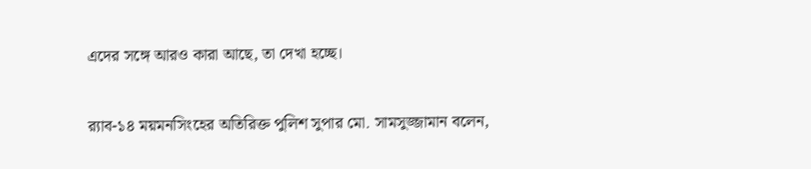এদের সঙ্গে আরও কারা আছে, তা দেখা হচ্ছে।

র‍্যাব-১৪ ময়মনসিংহের অতিরিক্ত পুলিশ সুপার মো. সামসুজ্জামান বলেন,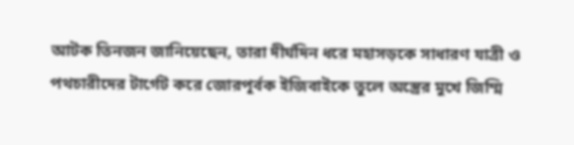আটক তিনজন জানিয়েছেন, তারা দীর্ঘদিন ধরে মহাসড়কে সাধারণ যাত্রী ও পথচারীদের টার্গেট করে জোরপূর্বক ইজিবাইকে তুলে অস্ত্রের মুখে জিম্মি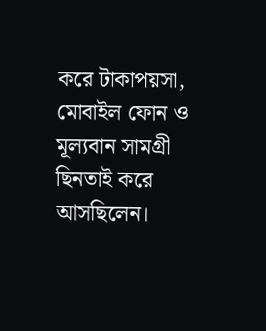করে টাকাপয়সা, মোবাইল ফোন ও মূল্যবান সামগ্রী ছিনতাই করে আসছিলেন।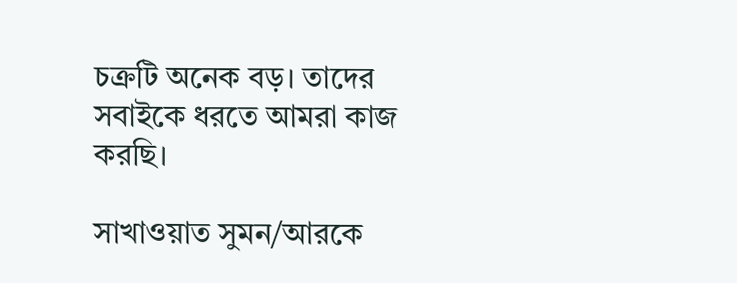চক্রটি অনেক বড়। তাদের সবাইকে ধরতে আমরা কাজ করছি।

সাখাওয়াত সুমন/আরকে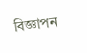বিজ্ঞাপন